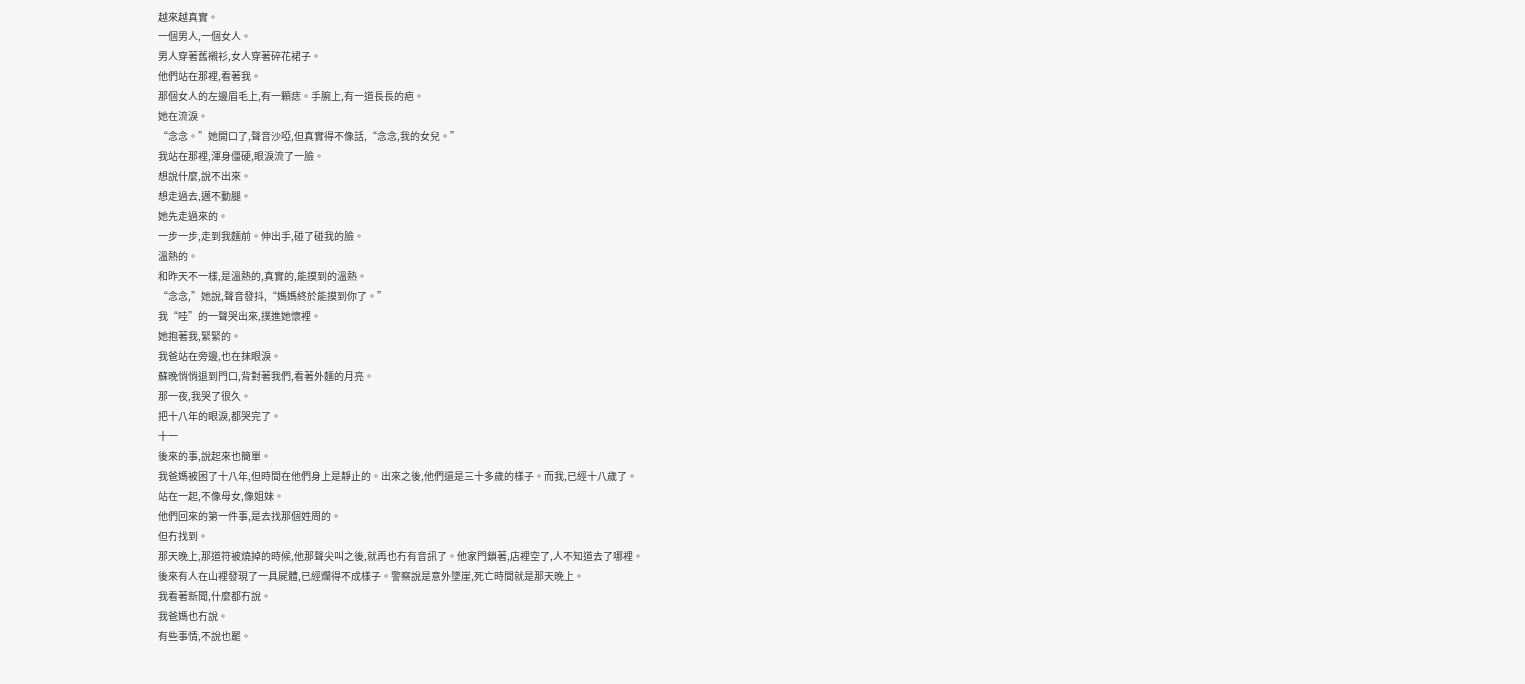越來越真實。
一個男人,一個女人。
男人穿著舊襯衫,女人穿著碎花裙子。
他們站在那裡,看著我。
那個女人的左邊眉毛上,有一顆痣。手腕上,有一道長長的疤。
她在流淚。
“念念。”她開口了,聲音沙啞,但真實得不像話,“念念,我的女兒。”
我站在那裡,渾身僵硬,眼淚流了一臉。
想說什麼,說不出來。
想走過去,邁不動腿。
她先走過來的。
一步一步,走到我麵前。伸出手,碰了碰我的臉。
溫熱的。
和昨天不一樣,是溫熱的,真實的,能摸到的溫熱。
“念念,”她說,聲音發抖,“媽媽終於能摸到你了。”
我“哇”的一聲哭出來,撲進她懷裡。
她抱著我,緊緊的。
我爸站在旁邊,也在抹眼淚。
蘇晚悄悄退到門口,背對著我們,看著外麵的月亮。
那一夜,我哭了很久。
把十八年的眼淚,都哭完了。
十一
後來的事,說起來也簡單。
我爸媽被困了十八年,但時間在他們身上是靜止的。出來之後,他們還是三十多歲的樣子。而我,已經十八歲了。
站在一起,不像母女,像姐妹。
他們回來的第一件事,是去找那個姓周的。
但冇找到。
那天晚上,那道符被燒掉的時候,他那聲尖叫之後,就再也冇有音訊了。他家門鎖著,店裡空了,人不知道去了哪裡。
後來有人在山裡發現了一具屍體,已經爛得不成樣子。警察說是意外墜崖,死亡時間就是那天晚上。
我看著新聞,什麼都冇說。
我爸媽也冇說。
有些事情,不說也罷。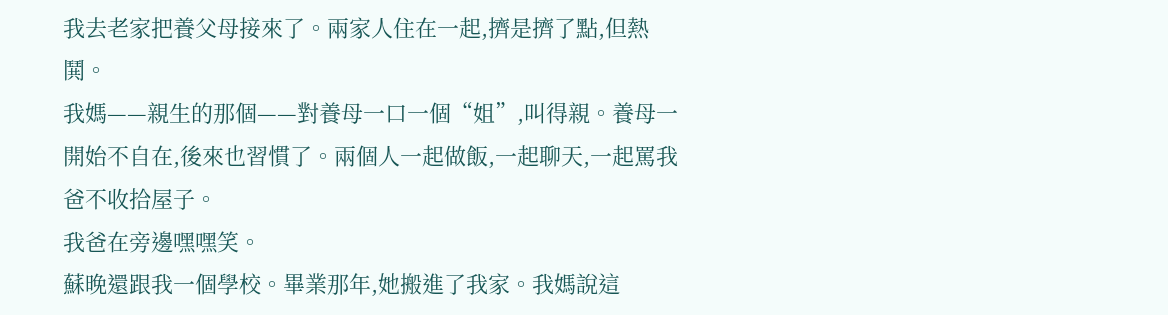我去老家把養父母接來了。兩家人住在一起,擠是擠了點,但熱鬨。
我媽——親生的那個——對養母一口一個“姐”,叫得親。養母一開始不自在,後來也習慣了。兩個人一起做飯,一起聊天,一起罵我爸不收拾屋子。
我爸在旁邊嘿嘿笑。
蘇晚還跟我一個學校。畢業那年,她搬進了我家。我媽說這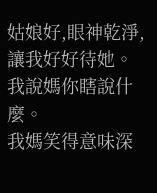姑娘好,眼神乾淨,讓我好好待她。
我說媽你瞎說什麼。
我媽笑得意味深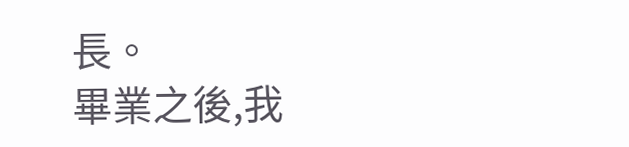長。
畢業之後,我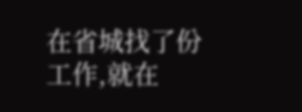在省城找了份工作,就在